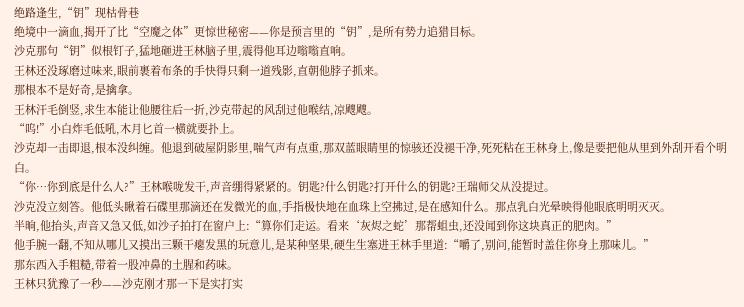绝路逢生,“钥”现枯骨巷
绝境中一滴血,揭开了比“空魔之体”更惊世秘密——你是预言里的“钥”,是所有势力追猎目标。
沙克那句“钥”似根钉子,猛地砸进王林脑子里,震得他耳边嗡嗡直响。
王林还没琢磨过味来,眼前裹着布条的手快得只剩一道残影,直朝他脖子抓来。
那根本不是好奇,是擒拿。
王林汗毛倒竖,求生本能让他腰往后一折,沙克带起的风刮过他喉结,凉飕飕。
“呜!”小白炸毛低吼,木月匕首一横就要扑上。
沙克却一击即退,根本没纠缠。他退到破屋阴影里,喘气声有点重,那双蓝眼睛里的惊骇还没褪干净,死死粘在王林身上,像是要把他从里到外刮开看个明白。
“你…你到底是什么人?”王林喉咙发干,声音绷得紧紧的。钥匙?什么钥匙?打开什么的钥匙?王瑞师父从没提过。
沙克没立刻答。他低头瞅着石碟里那滴还在发微光的血,手指极快地在血珠上空拂过,是在感知什么。那点乳白光晕映得他眼底明明灭灭。
半晌,他抬头,声音又急又低,如沙子拍打在窗户上:“算你们走运。看来‘灰烬之蛇’那帮蛆虫,还没闻到你这块真正的肥肉。”
他手腕一翻,不知从哪儿又摸出三颗干瘪发黑的玩意儿,是某种坚果,硬生生塞进王林手里道:“嚼了,别问,能暂时盖住你身上那味儿。”
那东西入手粗糙,带着一股冲鼻的土腥和药味。
王林只犹豫了一秒——沙克刚才那一下是实打实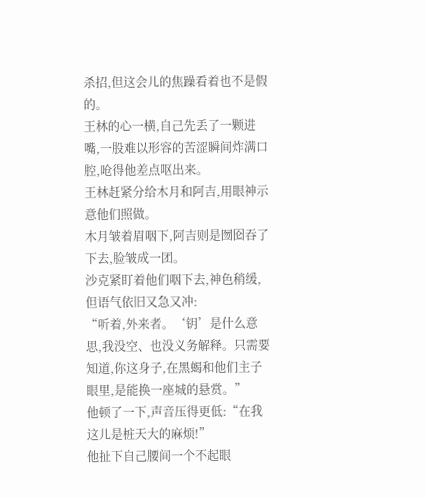杀招,但这会儿的焦躁看着也不是假的。
王林的心一横,自己先丢了一颗进嘴,一股难以形容的苦涩瞬间炸满口腔,呛得他差点呕出来。
王林赶紧分给木月和阿吉,用眼神示意他们照做。
木月皱着眉咽下,阿吉则是囫囵吞了下去,脸皱成一团。
沙克紧盯着他们咽下去,神色稍缓,但语气依旧又急又冲:
“听着,外来者。‘钥’是什么意思,我没空、也没义务解释。只需要知道,你这身子,在黑蝎和他们主子眼里,是能换一座城的悬赏。”
他顿了一下,声音压得更低:“在我这儿是桩天大的麻烦!”
他扯下自己腰间一个不起眼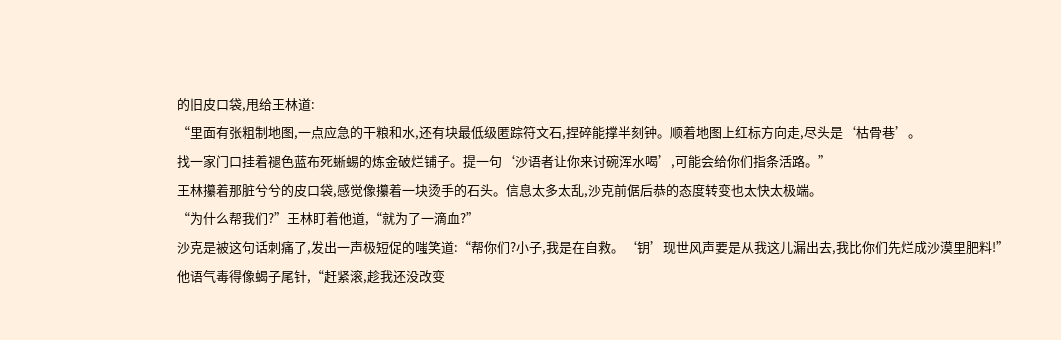的旧皮口袋,甩给王林道:
“里面有张粗制地图,一点应急的干粮和水,还有块最低级匿踪符文石,捏碎能撑半刻钟。顺着地图上红标方向走,尽头是‘枯骨巷’。
找一家门口挂着褪色蓝布死蜥蜴的炼金破烂铺子。提一句‘沙语者让你来讨碗浑水喝’,可能会给你们指条活路。”
王林攥着那脏兮兮的皮口袋,感觉像攥着一块烫手的石头。信息太多太乱,沙克前倨后恭的态度转变也太快太极端。
“为什么帮我们?”王林盯着他道,“就为了一滴血?”
沙克是被这句话刺痛了,发出一声极短促的嗤笑道:“帮你们?小子,我是在自救。‘钥’现世风声要是从我这儿漏出去,我比你们先烂成沙漠里肥料!”
他语气毒得像蝎子尾针,“赶紧滚,趁我还没改变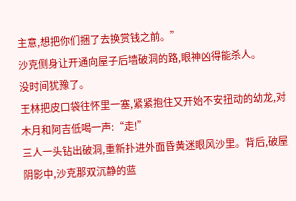主意,想把你们捆了去换赏钱之前。”
沙克侧身让开通向屋子后墙破洞的路,眼神凶得能杀人。
没时间犹豫了。
王林把皮口袋往怀里一塞,紧紧抱住又开始不安扭动的幼龙,对木月和阿吉低喝一声:“走!”
三人一头钻出破洞,重新扑进外面昏黄迷眼风沙里。背后,破屋阴影中,沙克那双沉静的蓝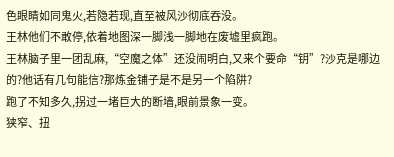色眼睛如同鬼火,若隐若现,直至被风沙彻底吞没。
王林他们不敢停,依着地图深一脚浅一脚地在废墟里疯跑。
王林脑子里一团乱麻,“空魔之体”还没闹明白,又来个要命“钥”?沙克是哪边的?他话有几句能信?那炼金铺子是不是另一个陷阱?
跑了不知多久,拐过一堵巨大的断墙,眼前景象一变。
狭窄、扭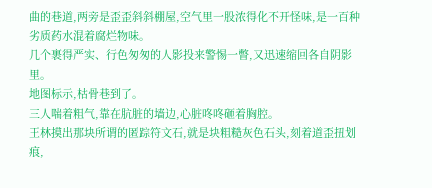曲的巷道,两旁是歪歪斜斜棚屋,空气里一股浓得化不开怪味,是一百种劣质药水混着腐烂物味。
几个裹得严实、行色匆匆的人影投来警惕一瞥,又迅速缩回各自阴影里。
地图标示,枯骨巷到了。
三人喘着粗气,靠在肮脏的墙边,心脏咚咚砸着胸腔。
王林摸出那块所谓的匿踪符文石,就是块粗糙灰色石头,刻着道歪扭划痕,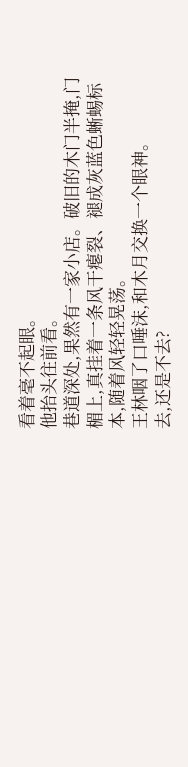看着毫不起眼。
他抬头往前看。
巷道深处,果然有一家小店。破旧的木门半掩,门楣上,真挂着一条风干瘪裂、褪成灰蓝色蜥蜴标本,随着风轻轻晃荡。
王林咽了口唾沫,和木月交换一个眼神。
去,还是不去?